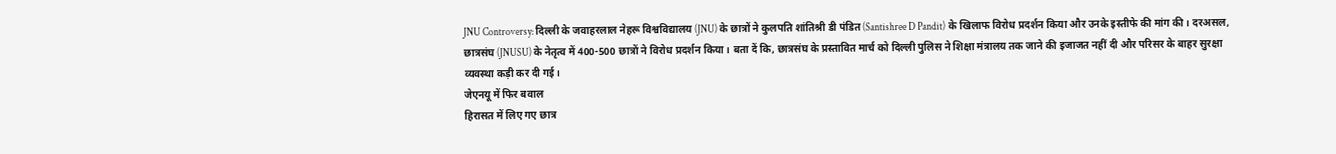JNU Controversy: दिल्ली के जवाहरलाल नेहरू विश्वविद्यालय (JNU) के छात्रों ने कुलपति शांतिश्री डी पंडित (Santishree D Pandit) के खिलाफ विरोध प्रदर्शन किया और उनके इस्तीफे की मांग की। दरअसल, छात्रसंघ (JNUSU) के नेतृत्व में 400-500 छात्रों ने विरोध प्रदर्शन किया। बता दें कि, छात्रसंघ के प्रस्तावित मार्च को दिल्ली पुलिस ने शिक्षा मंत्रालय तक जाने की इजाजत नहीं दी और परिसर के बाहर सुरक्षा व्यवस्था कड़ी कर दी गई।
जेएनयू में फिर बवाल
हिरासत में लिए गए छात्र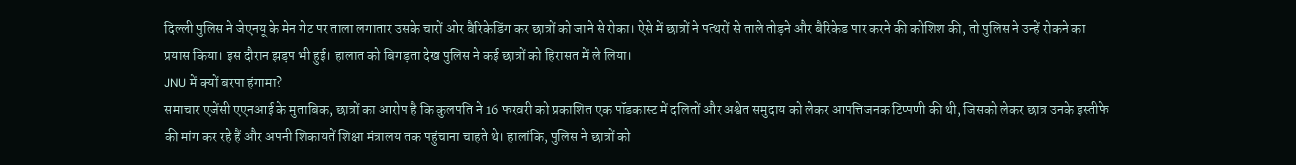दिल्ली पुलिस ने जेएनयू के मेन गेट पर ताला लगातार उसके चारों ओर बैरिकेडिंग कर छात्रों को जाने से रोका। ऐसे में छात्रों ने पत्थरों से ताले तोड़ने और बैरिकेड पार करने की कोशिश की, तो पुलिस ने उन्हें रोकने का प्रयास किया। इस दौरान झड़प भी हुई। हालात को बिगड़ता देख पुलिस ने कई छात्रों को हिरासत में ले लिया।
JNU में क्यों बरपा हंगामा?
समाचार एजेंसी एएनआई के मुताबिक, छात्रों का आरोप है कि कुलपति ने 16 फरवरी को प्रकाशित एक पॉडकास्ट में दलितों और अश्वेत समुदाय को लेकर आपत्तिजनक टिप्पणी की थी, जिसको लेकर छात्र उनके इस्तीफे की मांग कर रहे हैं और अपनी शिकायतें शिक्षा मंत्रालय तक पहुंचाना चाहते थे। हालांकि, पुलिस ने छात्रों को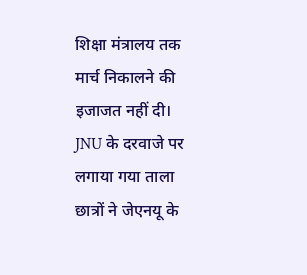शिक्षा मंत्रालय तक मार्च निकालने की इजाजत नहीं दी।
JNU के दरवाजे पर लगाया गया ताला
छात्रों ने जेएनयू के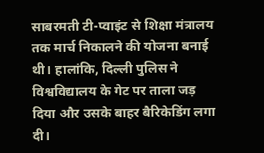साबरमती टी-प्वाइंट से शिक्षा मंत्रालय तक मार्च निकालने की योजना बनाई थी। हालांकि, दिल्ली पुलिस ने विश्वविद्यालय के गेट पर ताला जड़ दिया और उसके बाहर बैरिकेडिंग लगा दी।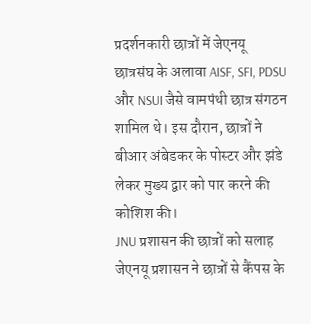प्रदर्शनकारी छात्रों में जेएनयू छात्रसंघ के अलावा AISF, SFI, PDSU और NSUI जैसे वामपंथी छात्र संगठन शामिल थे। इस दौरान, छात्रों ने बीआर अंबेडकर के पोस्टर और झंडे लेकर मुख्य द्वार को पार करने की कोशिश की।
JNU प्रशासन की छात्रों को सलाह
जेएनयू प्रशासन ने छात्रों से कैंपस के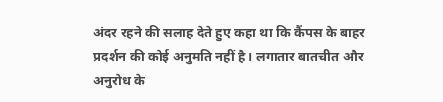अंदर रहने की सलाह देते हुए कहा था कि कैंपस के बाहर प्रदर्शन की कोई अनुमति नहीं है। लगातार बातचीत और अनुरोध के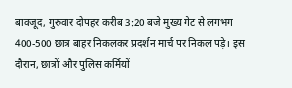बावजूद, गुरुवार दोपहर करीब 3:20 बजे मुख्य गेट से लगभग 400-500 छात्र बाहर निकलकर प्रदर्शन मार्च पर निकल पड़े। इस दौरान, छात्रों और पुलिस कर्मियों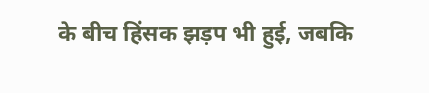के बीच हिंसक झड़प भी हुई, जबकि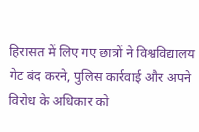हिरासत में लिए गए छात्रों ने विश्वविद्यालय गेट बंद करने, पुलिस कार्रवाई और अपने विरोध के अधिकार को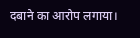दबाने का आरोप लगाया।